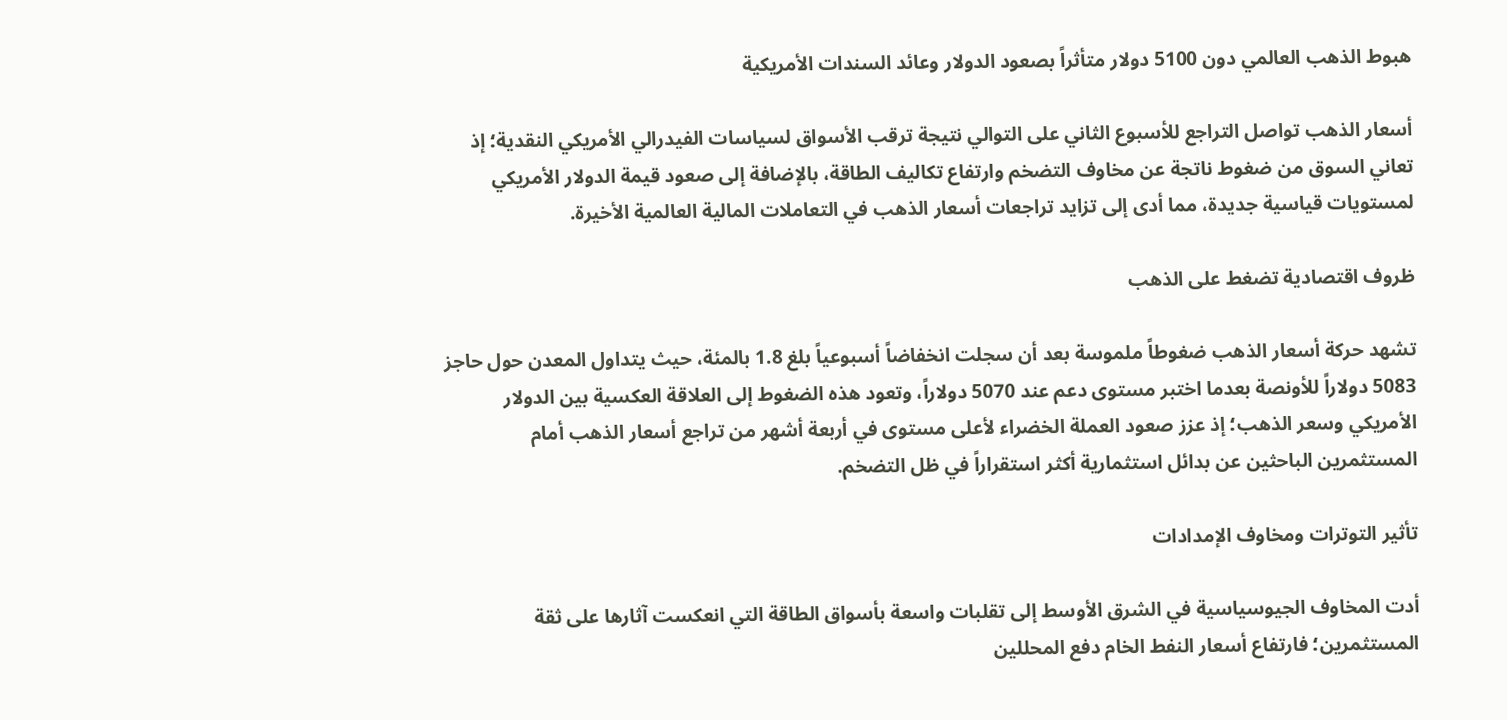هبوط الذهب العالمي دون 5100 دولار متأثراً بصعود الدولار وعائد السندات الأمريكية

أسعار الذهب تواصل التراجع للأسبوع الثاني على التوالي نتيجة ترقب الأسواق لسياسات الفيدرالي الأمريكي النقدية؛ إذ تعاني السوق من ضغوط ناتجة عن مخاوف التضخم وارتفاع تكاليف الطاقة، بالإضافة إلى صعود قيمة الدولار الأمريكي لمستويات قياسية جديدة، مما أدى إلى تزايد تراجعات أسعار الذهب في التعاملات المالية العالمية الأخيرة.

ظروف اقتصادية تضغط على الذهب

تشهد حركة أسعار الذهب ضغوطاً ملموسة بعد أن سجلت انخفاضاً أسبوعياً بلغ 1.8 بالمئة، حيث يتداول المعدن حول حاجز 5083 دولاراً للأونصة بعدما اختبر مستوى دعم عند 5070 دولاراً، وتعود هذه الضغوط إلى العلاقة العكسية بين الدولار الأمريكي وسعر الذهب؛ إذ عزز صعود العملة الخضراء لأعلى مستوى في أربعة أشهر من تراجع أسعار الذهب أمام المستثمرين الباحثين عن بدائل استثمارية أكثر استقراراً في ظل التضخم.

تأثير التوترات ومخاوف الإمدادات

أدت المخاوف الجيوسياسية في الشرق الأوسط إلى تقلبات واسعة بأسواق الطاقة التي انعكست آثارها على ثقة المستثمرين؛ فارتفاع أسعار النفط الخام دفع المحللين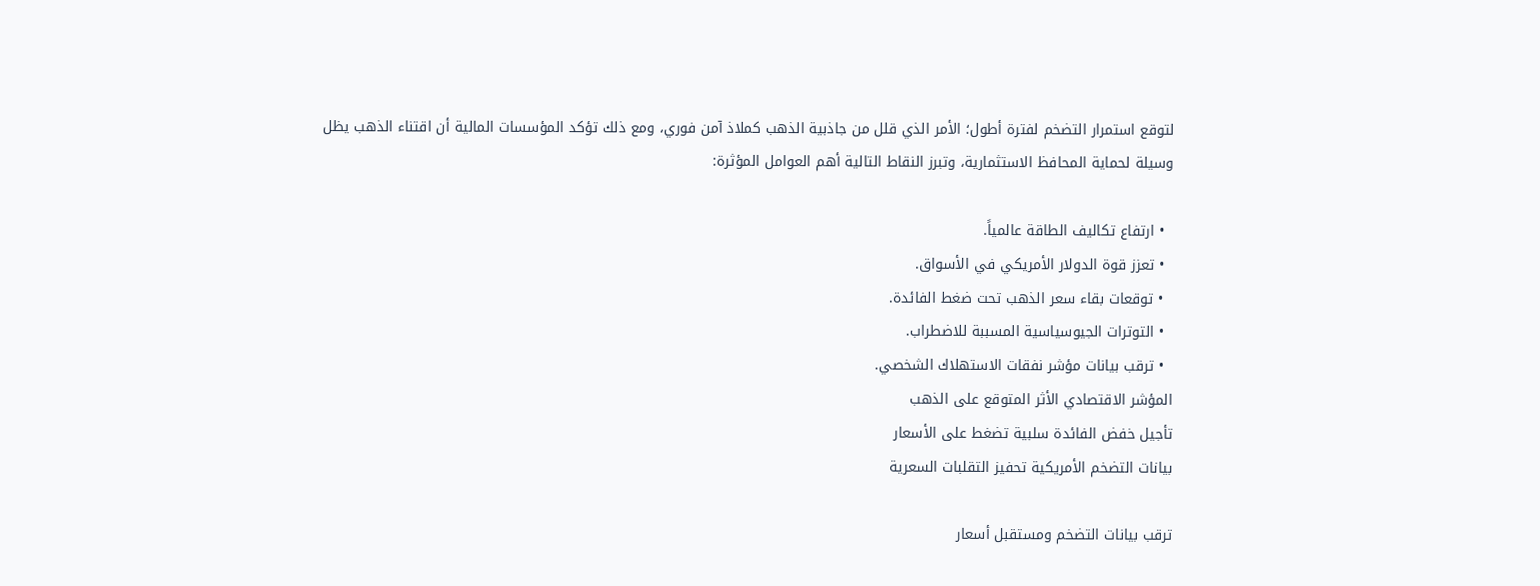لتوقع استمرار التضخم لفترة أطول؛ الأمر الذي قلل من جاذبية الذهب كملاذ آمن فوري، ومع ذلك تؤكد المؤسسات المالية أن اقتناء الذهب يظل وسيلة لحماية المحافظ الاستثمارية، وتبرز النقاط التالية أهم العوامل المؤثرة:

  • ارتفاع تكاليف الطاقة عالمياً.
  • تعزز قوة الدولار الأمريكي في الأسواق.
  • توقعات بقاء سعر الذهب تحت ضغط الفائدة.
  • التوترات الجيوسياسية المسببة للاضطراب.
  • ترقب بيانات مؤشر نفقات الاستهلاك الشخصي.
المؤشر الاقتصادي الأثر المتوقع على الذهب
تأجيل خفض الفائدة سلبية تضغط على الأسعار
بيانات التضخم الأمريكية تحفيز التقلبات السعرية

ترقب بيانات التضخم ومستقبل أسعار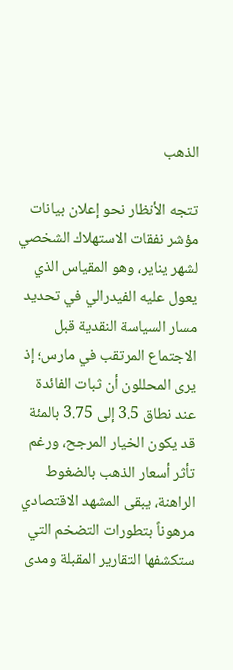الذهب

تتجه الأنظار نحو إعلان بيانات مؤشر نفقات الاستهلاك الشخصي لشهر يناير، وهو المقياس الذي يعول عليه الفيدرالي في تحديد مسار السياسة النقدية قبل الاجتماع المرتقب في مارس؛ إذ يرى المحللون أن ثبات الفائدة عند نطاق 3.5 إلى 3.75 بالمئة قد يكون الخيار المرجح، ورغم تأثر أسعار الذهب بالضغوط الراهنة، يبقى المشهد الاقتصادي مرهوناً بتطورات التضخم التي ستكشفها التقارير المقبلة ومدى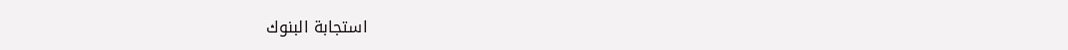استجابة البنوك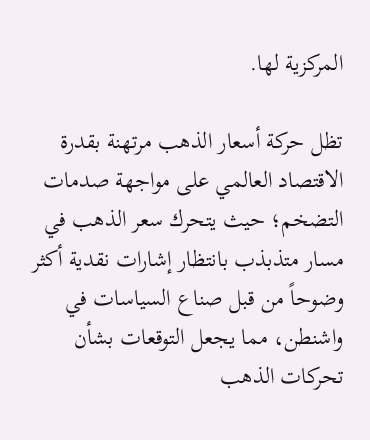المركزية لها.

تظل حركة أسعار الذهب مرتهنة بقدرة الاقتصاد العالمي على مواجهة صدمات التضخم؛ حيث يتحرك سعر الذهب في مسار متذبذب بانتظار إشارات نقدية أكثر وضوحاً من قبل صناع السياسات في واشنطن، مما يجعل التوقعات بشأن تحركات الذهب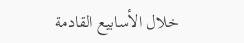خلال الأسابيع القادمة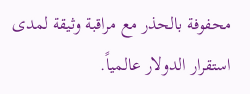محفوفة بالحذر مع مراقبة وثيقة لمدى استقرار الدولار عالمياً.